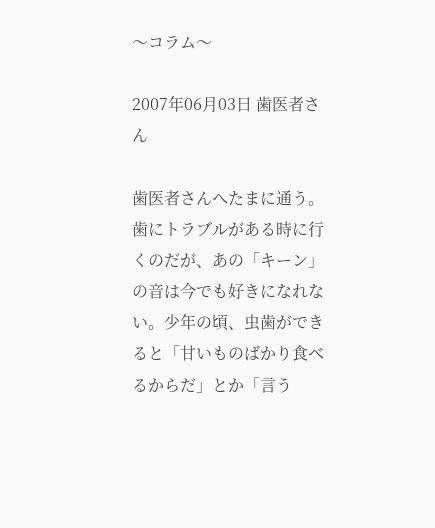〜コラム〜

2007年06月03日 歯医者さん

歯医者さんへたまに通う。歯にトラブルがある時に行くのだが、あの「キーン」の音は今でも好きになれない。少年の頃、虫歯ができると「甘いものばかり食べるからだ」とか「言う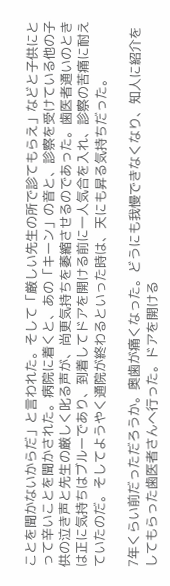ことを聞かないからだ」と言われた。そして「厳しい先生の所で診てもらえ」などと子供にとって辛いことを聞かされた。病院に着くと、あの「キーン」の音と、診察を受けている他の子供の泣き声と先生の厳しく叱る声が、尚更気持ちを萎縮させるのであった。歯医者通いのときは正に気持ちはブルーであり、到着してドアを開ける前に一人気合を入れ、診察の苦痛に耐えていたのだ。そしてようやく通院が終わるといった時は、天にも昇る気持ちだった。

7年くらい前だっただろうか。奥歯が痛くなった。どうにも我慢できなくなり、知人に紹介をしてもらった歯医者さんへ行った。ドアを開ける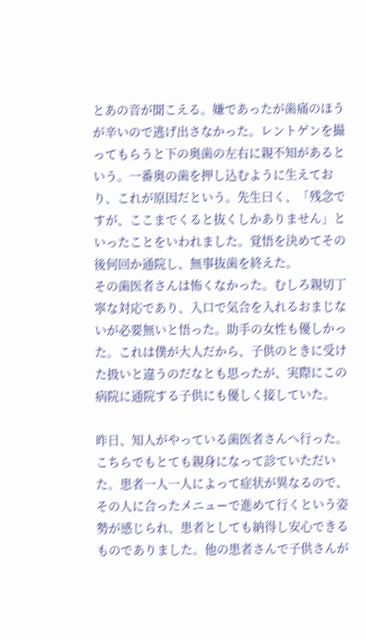とあの音が聞こえる。嫌であったが歯痛のほうが辛いので逃げ出さなかった。レントゲンを撮ってもらうと下の奥歯の左右に親不知があるという。一番奥の歯を押し込むように生えており、これが原因だという。先生曰く、「残念ですが、ここまでくると抜くしかありません」といったことをいわれました。覚悟を決めてその後何回か通院し、無事抜歯を終えた。
その歯医者さんは怖くなかった。むしろ親切丁寧な対応であり、入口で気合を入れるおまじないが必要無いと悟った。助手の女性も優しかった。これは僕が大人だから、子供のときに受けた扱いと違うのだなとも思ったが、実際にこの病院に通院する子供にも優しく接していた。

昨日、知人がやっている歯医者さんへ行った。こちらでもとても親身になって診ていただいた。患者一人一人によって症状が異なるので、その人に合ったメニューで進めて行くという姿勢が感じられ、患者としても納得し安心できるものでありました。他の患者さんで子供さんが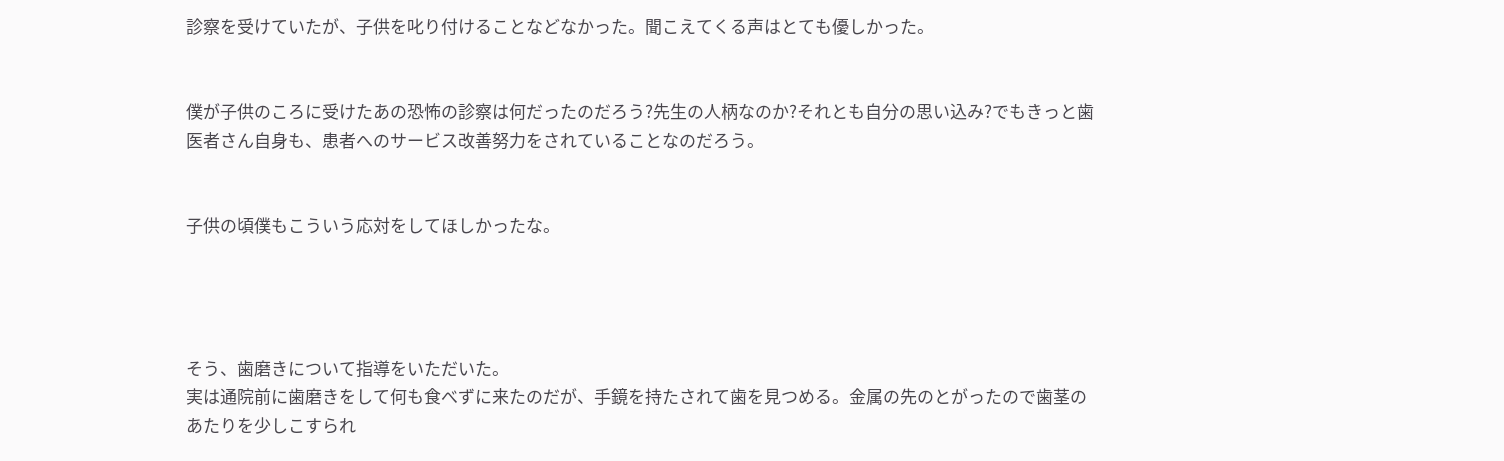診察を受けていたが、子供を叱り付けることなどなかった。聞こえてくる声はとても優しかった。


僕が子供のころに受けたあの恐怖の診察は何だったのだろう?先生の人柄なのか?それとも自分の思い込み?でもきっと歯医者さん自身も、患者へのサービス改善努力をされていることなのだろう。


子供の頃僕もこういう応対をしてほしかったな。




そう、歯磨きについて指導をいただいた。
実は通院前に歯磨きをして何も食べずに来たのだが、手鏡を持たされて歯を見つめる。金属の先のとがったので歯茎のあたりを少しこすられ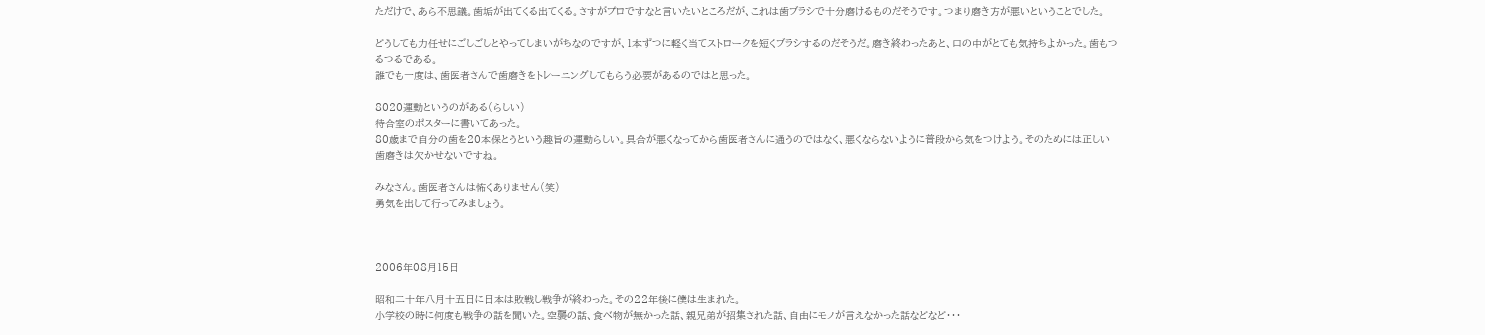ただけで、あら不思議。歯垢が出てくる出てくる。さすがプロですなと言いたいところだが、これは歯ブラシで十分磨けるものだそうです。つまり磨き方が悪いということでした。

どうしても力任せにごしごしとやってしまいがちなのですが、1本ずつに軽く当てストロークを短くブラシするのだそうだ。磨き終わったあと、口の中がとても気持ちよかった。歯もつるつるである。
誰でも一度は、歯医者さんで歯磨きをトレーニングしてもらう必要があるのではと思った。

8020運動というのがある(らしい)
待合室のポスターに書いてあった。
80歳まで自分の歯を20本保とうという趣旨の運動らしい。具合が悪くなってから歯医者さんに通うのではなく、悪くならないように普段から気をつけよう。そのためには正しい歯磨きは欠かせないですね。

みなさん。歯医者さんは怖くありません(笑)
勇気を出して行ってみましょう。



2006年08月15日

昭和二十年八月十五日に日本は敗戦し戦争が終わった。その22年後に僕は生まれた。
小学校の時に何度も戦争の話を聞いた。空襲の話、食べ物が無かった話、親兄弟が招集された話、自由にモノが言えなかった話などなど・・・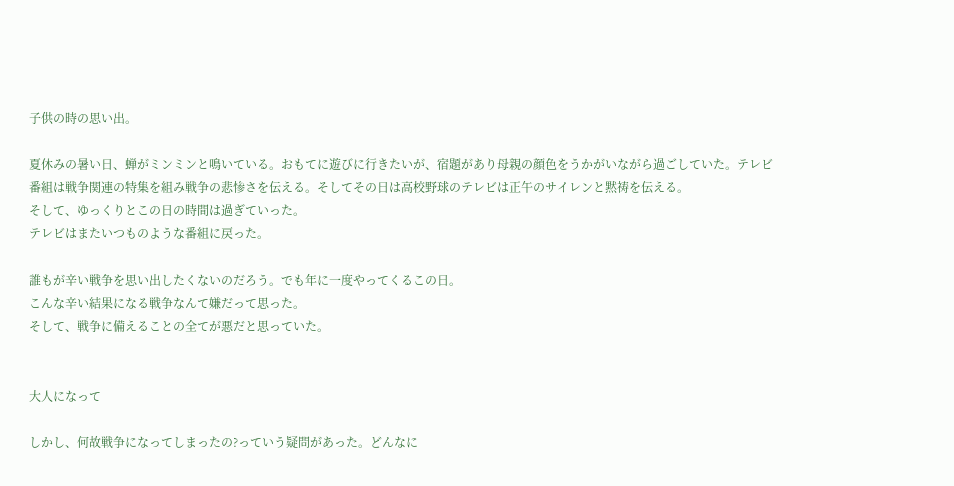子供の時の思い出。

夏休みの暑い日、蝉がミンミンと鳴いている。おもてに遊びに行きたいが、宿題があり母親の顔色をうかがいながら過ごしていた。テレビ番組は戦争関連の特集を組み戦争の悲惨さを伝える。そしてその日は高校野球のテレビは正午のサイレンと黙祷を伝える。
そして、ゆっくりとこの日の時間は過ぎていった。
テレビはまたいつものような番組に戻った。

誰もが辛い戦争を思い出したくないのだろう。でも年に一度やってくるこの日。
こんな辛い結果になる戦争なんて嫌だって思った。
そして、戦争に備えることの全てが悪だと思っていた。


大人になって

しかし、何故戦争になってしまったの?っていう疑問があった。どんなに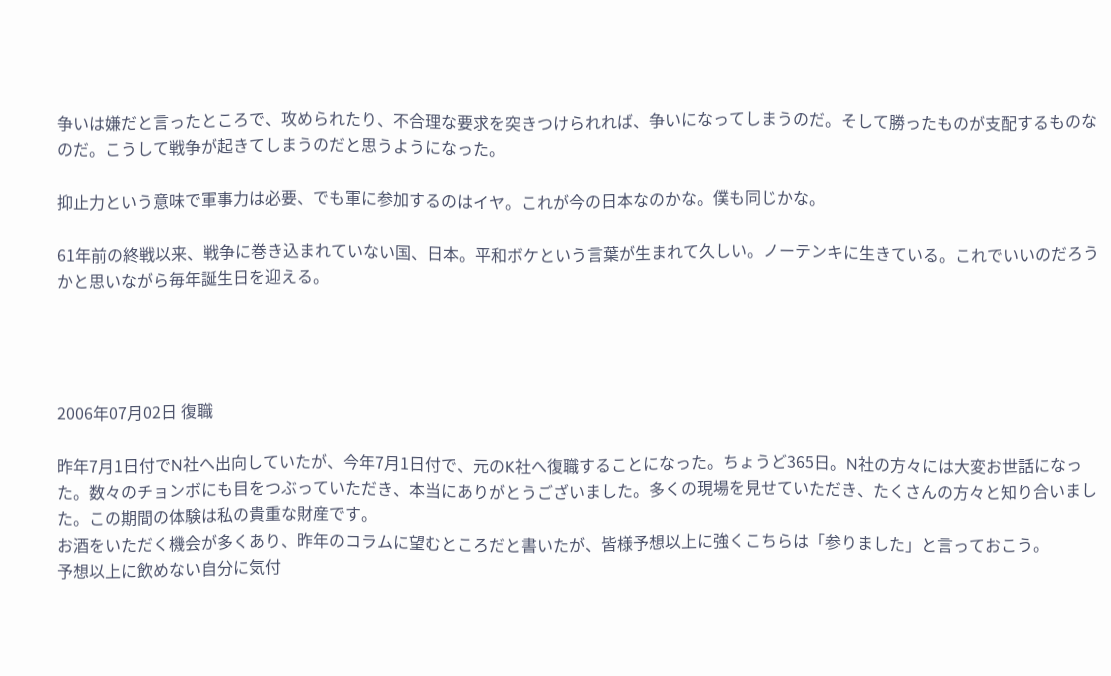争いは嫌だと言ったところで、攻められたり、不合理な要求を突きつけられれば、争いになってしまうのだ。そして勝ったものが支配するものなのだ。こうして戦争が起きてしまうのだと思うようになった。

抑止力という意味で軍事力は必要、でも軍に参加するのはイヤ。これが今の日本なのかな。僕も同じかな。

61年前の終戦以来、戦争に巻き込まれていない国、日本。平和ボケという言葉が生まれて久しい。ノーテンキに生きている。これでいいのだろうかと思いながら毎年誕生日を迎える。




2006年07月02日 復職

昨年7月1日付でN社へ出向していたが、今年7月1日付で、元のK社へ復職することになった。ちょうど365日。N社の方々には大変お世話になった。数々のチョンボにも目をつぶっていただき、本当にありがとうございました。多くの現場を見せていただき、たくさんの方々と知り合いました。この期間の体験は私の貴重な財産です。
お酒をいただく機会が多くあり、昨年のコラムに望むところだと書いたが、皆様予想以上に強くこちらは「参りました」と言っておこう。
予想以上に飲めない自分に気付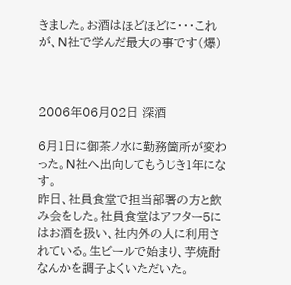きました。お酒はほどほどに・・・これが、N社で学んだ最大の事です(爆)



2006年06月02日 深酒

6月1日に御茶ノ水に勤務箇所が変わった。N社へ出向してもうじき1年になす。
昨日、社員食堂で担当部署の方と飲み会をした。社員食堂はアフター5にはお酒を扱い、社内外の人に利用されている。生ビールで始まり、芋焼酎なんかを調子よくいただいた。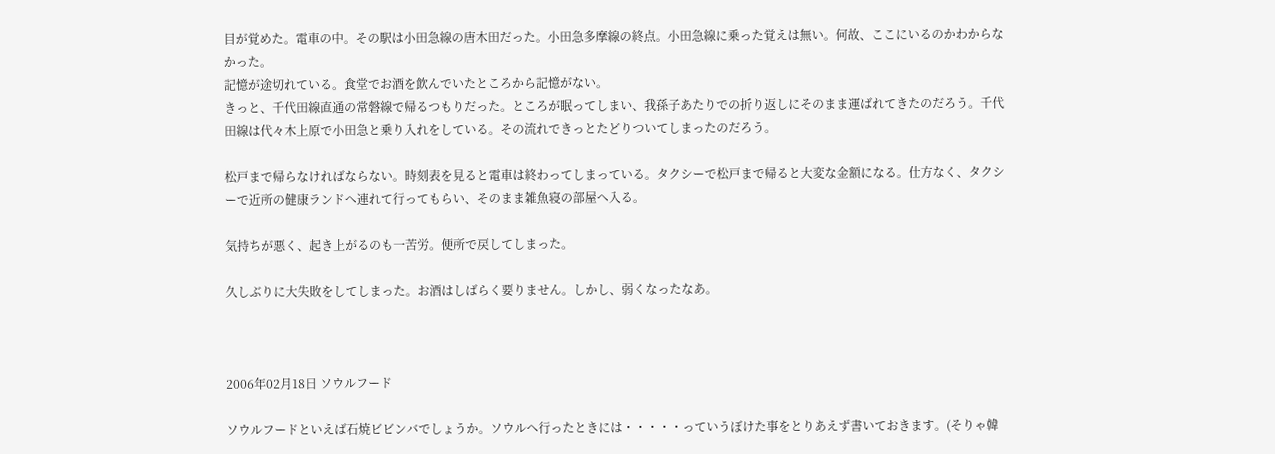目が覚めた。電車の中。その駅は小田急線の唐木田だった。小田急多摩線の終点。小田急線に乗った覚えは無い。何故、ここにいるのかわからなかった。
記憶が途切れている。食堂でお酒を飲んでいたところから記憶がない。
きっと、千代田線直通の常磐線で帰るつもりだった。ところが眠ってしまい、我孫子あたりでの折り返しにそのまま運ばれてきたのだろう。千代田線は代々木上原で小田急と乗り入れをしている。その流れできっとたどりついてしまったのだろう。

松戸まで帰らなければならない。時刻表を見ると電車は終わってしまっている。タクシーで松戸まで帰ると大変な金額になる。仕方なく、タクシーで近所の健康ランドへ連れて行ってもらい、そのまま雑魚寝の部屋へ入る。

気持ちが悪く、起き上がるのも一苦労。便所で戻してしまった。

久しぶりに大失敗をしてしまった。お酒はしばらく要りません。しかし、弱くなったなあ。



2006年02月18日 ソウルフード

ソウルフードといえば石焼ビビンバでしょうか。ソウルへ行ったときには・・・・・っていうぼけた事をとりあえず書いておきます。(そりゃ韓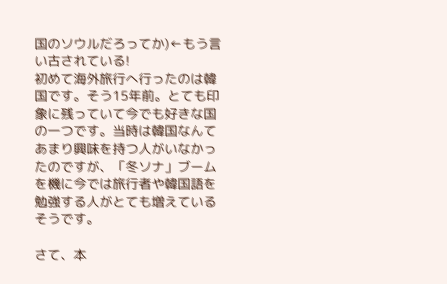国のソウルだろってか)←もう言い古されている!
初めて海外旅行へ行ったのは韓国です。そう15年前。とても印象に残っていて今でも好きな国の一つです。当時は韓国なんてあまり興味を持つ人がいなかったのですが、「冬ソナ」ブームを機に今では旅行者や韓国語を勉強する人がとても増えているそうです。

さて、本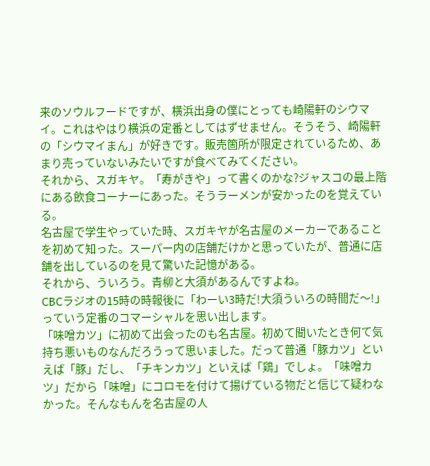来のソウルフードですが、横浜出身の僕にとっても崎陽軒のシウマイ。これはやはり横浜の定番としてはずせません。そうそう、崎陽軒の「シウマイまん」が好きです。販売箇所が限定されているため、あまり売っていないみたいですが食べてみてください。
それから、スガキヤ。「寿がきや」って書くのかな?ジャスコの最上階にある飲食コーナーにあった。そうラーメンが安かったのを覚えている。
名古屋で学生やっていた時、スガキヤが名古屋のメーカーであることを初めて知った。スーパー内の店舗だけかと思っていたが、普通に店舗を出しているのを見て驚いた記憶がある。
それから、ういろう。青柳と大須があるんですよね。
CBCラジオの15時の時報後に「わーい3時だ!大須ういろの時間だ〜!」っていう定番のコマーシャルを思い出します。
「味噌カツ」に初めて出会ったのも名古屋。初めて聞いたとき何て気持ち悪いものなんだろうって思いました。だって普通「豚カツ」といえば「豚」だし、「チキンカツ」といえば「鶏」でしょ。「味噌カツ」だから「味噌」にコロモを付けて揚げている物だと信じて疑わなかった。そんなもんを名古屋の人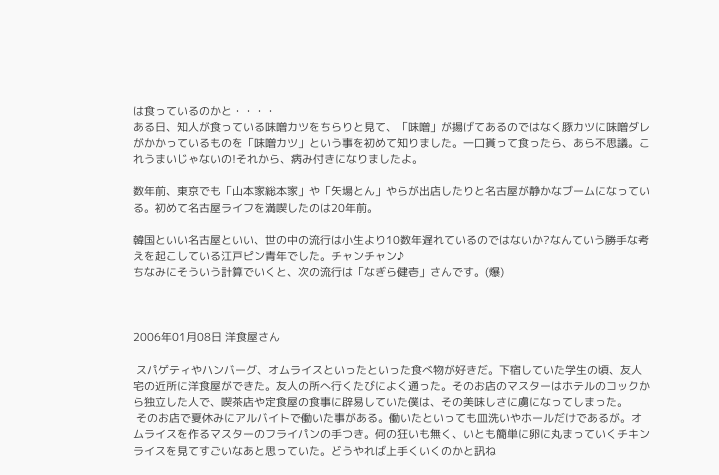は食っているのかと・・・・
ある日、知人が食っている味噌カツをちらりと見て、「味噌」が揚げてあるのではなく豚カツに味噌ダレがかかっているものを「味噌カツ」という事を初めて知りました。一口貰って食ったら、あら不思議。これうまいじゃないの!それから、病み付きになりましたよ。

数年前、東京でも「山本家総本家」や「矢場とん」やらが出店したりと名古屋が静かなブームになっている。初めて名古屋ライフを満喫したのは20年前。

韓国といい名古屋といい、世の中の流行は小生より10数年遅れているのではないか?なんていう勝手な考えを起こしている江戸ピン青年でした。チャンチャン♪
ちなみにそういう計算でいくと、次の流行は「なぎら健壱」さんです。(爆)



2006年01月08日 洋食屋さん

 スパゲティやハンバーグ、オムライスといったといった食べ物が好きだ。下宿していた学生の頃、友人宅の近所に洋食屋ができた。友人の所へ行くたびによく通った。そのお店のマスターはホテルのコックから独立した人で、喫茶店や定食屋の食事に辟易していた僕は、その美味しさに虜になってしまった。
 そのお店で夏休みにアルバイトで働いた事がある。働いたといっても皿洗いやホールだけであるが。オムライスを作るマスターのフライパンの手つき。何の狂いも無く、いとも簡単に卵に丸まっていくチキンライスを見てすごいなあと思っていた。どうやれば上手くいくのかと訊ね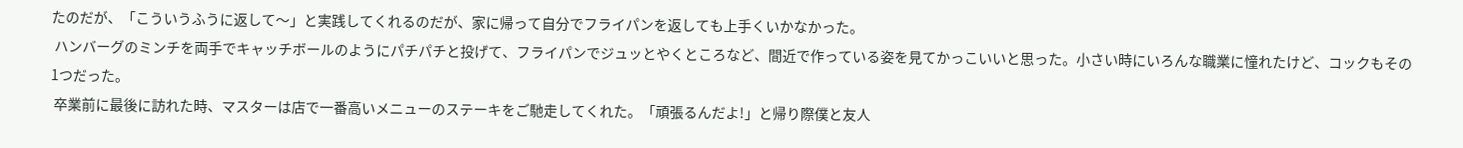たのだが、「こういうふうに返して〜」と実践してくれるのだが、家に帰って自分でフライパンを返しても上手くいかなかった。
 ハンバーグのミンチを両手でキャッチボールのようにパチパチと投げて、フライパンでジュッとやくところなど、間近で作っている姿を見てかっこいいと思った。小さい時にいろんな職業に憧れたけど、コックもその1つだった。
 卒業前に最後に訪れた時、マスターは店で一番高いメニューのステーキをご馳走してくれた。「頑張るんだよ!」と帰り際僕と友人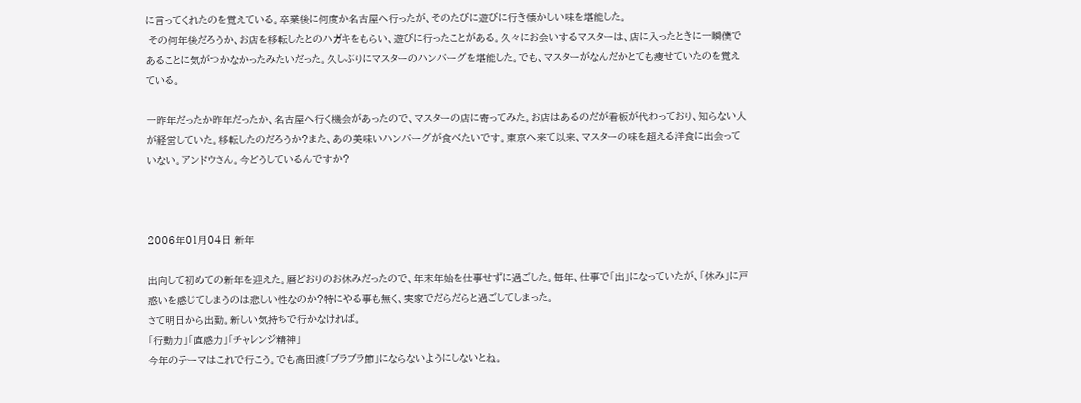に言ってくれたのを覚えている。卒業後に何度か名古屋へ行ったが、そのたびに遊びに行き懐かしい味を堪能した。
 その何年後だろうか、お店を移転したとのハガキをもらい、遊びに行ったことがある。久々にお会いするマスターは、店に入ったときに一瞬僕であることに気がつかなかったみたいだった。久しぶりにマスターのハンバーグを堪能した。でも、マスターがなんだかとても痩せていたのを覚えている。

一昨年だったか昨年だったか、名古屋へ行く機会があったので、マスターの店に寄ってみた。お店はあるのだが看板が代わっており、知らない人が経営していた。移転したのだろうか?また、あの美味いハンバーグが食べたいです。東京へ来て以来、マスターの味を超える洋食に出会っていない。アンドウさん。今どうしているんですか?



2006年01月04日 新年

出向して初めての新年を迎えた。暦どおりのお休みだったので、年末年始を仕事せずに過ごした。毎年、仕事で「出」になっていたが、「休み」に戸惑いを感じてしまうのは悲しい性なのか?特にやる事も無く、実家でだらだらと過ごしてしまった。
さて明日から出勤。新しい気持ちで行かなければ。
「行動力」「直感力」「チャレンジ精神」
今年のテーマはこれで行こう。でも高田渡「ブラブラ節」にならないようにしないとね。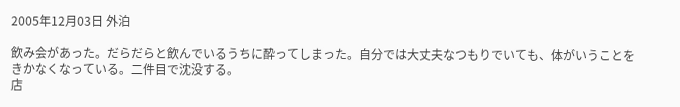2005年12月03日 外泊

飲み会があった。だらだらと飲んでいるうちに酔ってしまった。自分では大丈夫なつもりでいても、体がいうことをきかなくなっている。二件目で沈没する。
店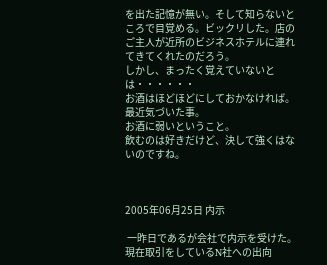を出た記憶が無い。そして知らないところで目覚める。ビックリした。店のご主人が近所のビジネスホテルに連れてきてくれたのだろう。
しかし、まったく覚えていないとは・・・・・・
お酒はほどほどにしておかなければ。
最近気づいた事。
お酒に弱いということ。
飲むのは好きだけど、決して強くはないのですね。



2005年06月25日 内示

 一昨日であるが会社で内示を受けた。現在取引をしているN社への出向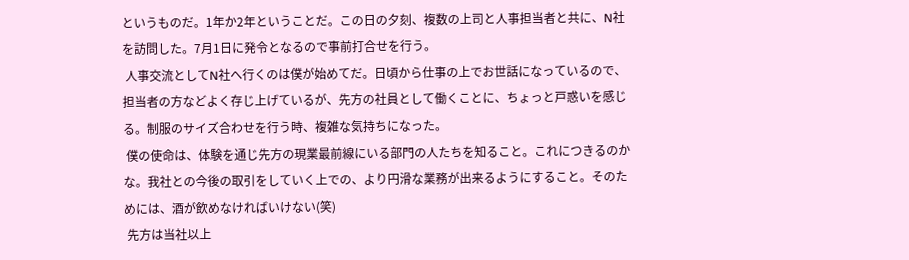というものだ。1年か2年ということだ。この日の夕刻、複数の上司と人事担当者と共に、N社を訪問した。7月1日に発令となるので事前打合せを行う。
 人事交流としてN社へ行くのは僕が始めてだ。日頃から仕事の上でお世話になっているので、担当者の方などよく存じ上げているが、先方の社員として働くことに、ちょっと戸惑いを感じる。制服のサイズ合わせを行う時、複雑な気持ちになった。
 僕の使命は、体験を通じ先方の現業最前線にいる部門の人たちを知ること。これにつきるのかな。我社との今後の取引をしていく上での、より円滑な業務が出来るようにすること。そのためには、酒が飲めなければいけない(笑)
 先方は当社以上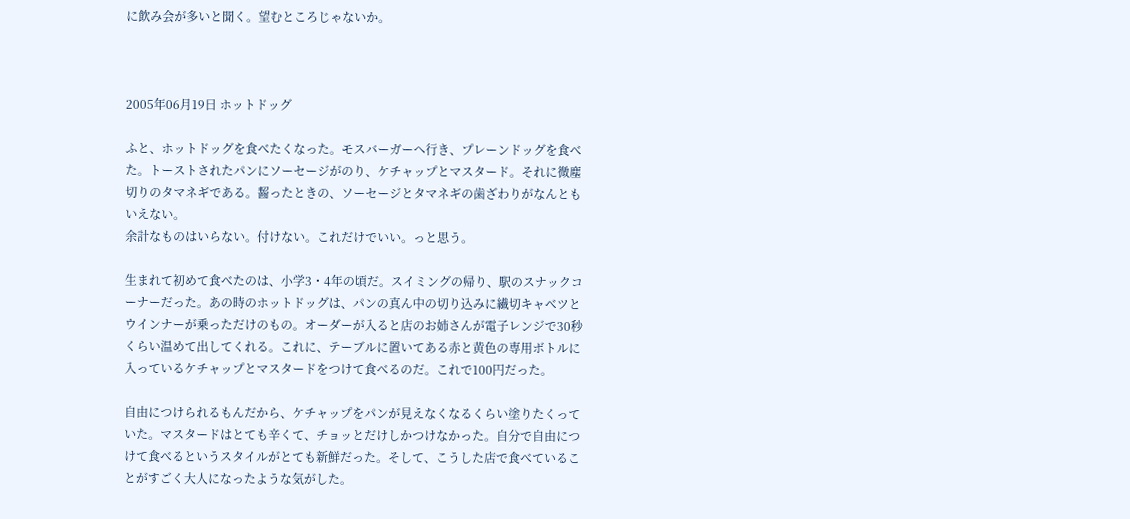に飲み会が多いと聞く。望むところじゃないか。



2005年06月19日 ホットドッグ

ふと、ホットドッグを食べたくなった。モスバーガーへ行き、プレーンドッグを食べた。トーストされたパンにソーセージがのり、ケチャップとマスタード。それに微塵切りのタマネギである。齧ったときの、ソーセージとタマネギの歯ざわりがなんともいえない。
余計なものはいらない。付けない。これだけでいい。っと思う。

生まれて初めて食べたのは、小学3・4年の頃だ。スイミングの帰り、駅のスナックコーナーだった。あの時のホットドッグは、パンの真ん中の切り込みに繊切キャベツとウインナーが乗っただけのもの。オーダーが入ると店のお姉さんが電子レンジで30秒くらい温めて出してくれる。これに、テーブルに置いてある赤と黄色の専用ボトルに入っているケチャップとマスタードをつけて食べるのだ。これで100円だった。

自由につけられるもんだから、ケチャップをパンが見えなくなるくらい塗りたくっていた。マスタードはとても辛くて、チョッとだけしかつけなかった。自分で自由につけて食べるというスタイルがとても新鮮だった。そして、こうした店で食べていることがすごく大人になったような気がした。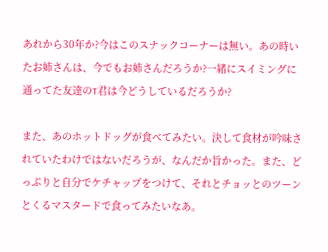あれから30年か?今はこのスナックコーナーは無い。あの時いたお姉さんは、今でもお姉さんだろうか?一緒にスイミングに通ってた友達のT君は今どうしているだろうか?

また、あのホットドッグが食べてみたい。決して食材が吟味されていたわけではないだろうが、なんだか旨かった。また、どっぷりと自分でケチャップをつけて、それとチョッとのツーンとくるマスタードで食ってみたいなあ。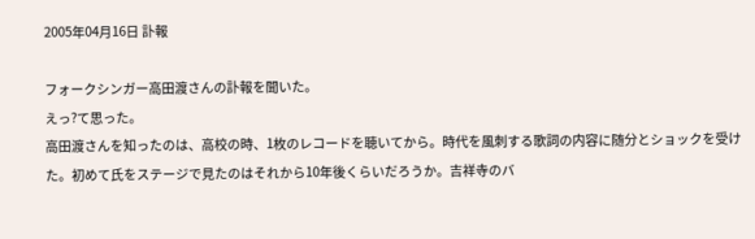2005年04月16日 訃報

フォークシンガー高田渡さんの訃報を聞いた。
えっ?て思った。
高田渡さんを知ったのは、高校の時、1枚のレコードを聴いてから。時代を風刺する歌詞の内容に随分とショックを受けた。初めて氏をステージで見たのはそれから10年後くらいだろうか。吉祥寺のバ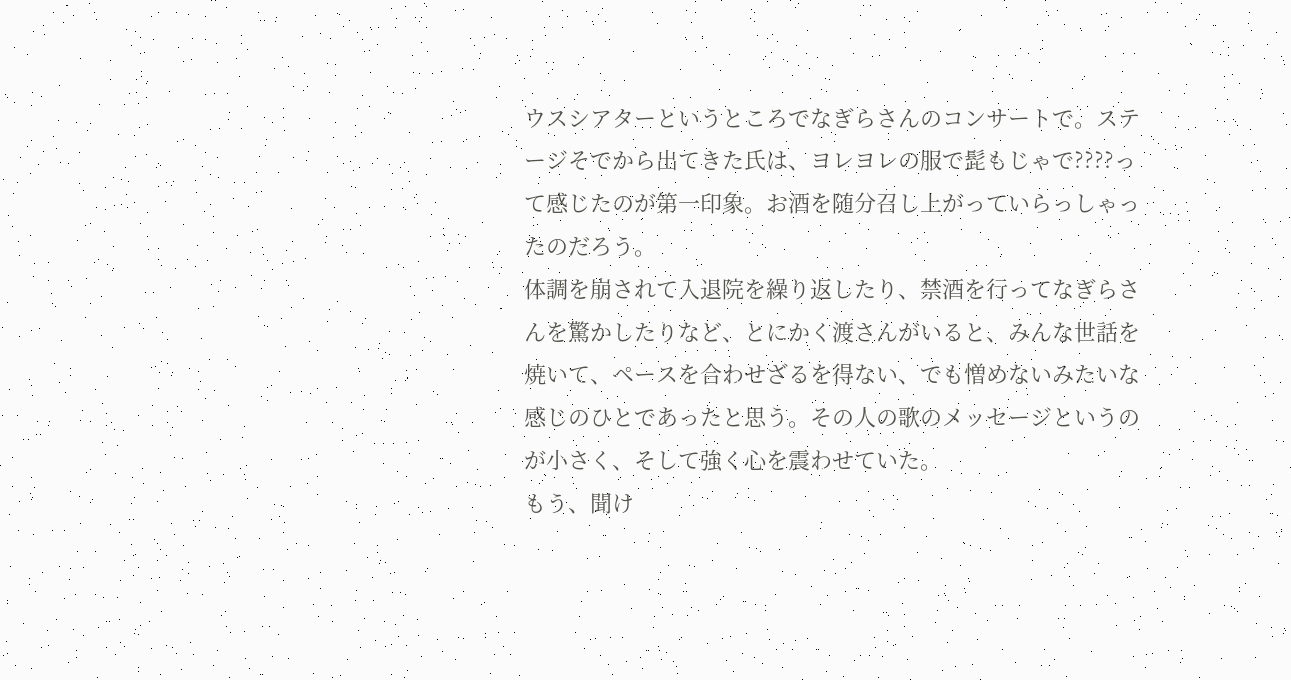ウスシアターというところでなぎらさんのコンサートで。ステージそでから出てきた氏は、ヨレヨレの服で髭もじゃで????って感じたのが第一印象。お酒を随分召し上がっていらっしゃったのだろう。
体調を崩されて入退院を繰り返したり、禁酒を行ってなぎらさんを驚かしたりなど、とにかく渡さんがいると、みんな世話を焼いて、ペースを合わせざるを得ない、でも憎めないみたいな感じのひとであったと思う。その人の歌のメッセージというのが小さく、そして強く心を震わせていた。
もう、聞け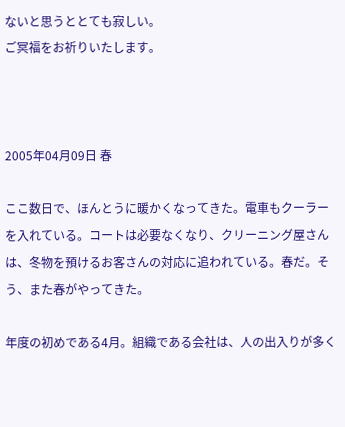ないと思うととても寂しい。
ご冥福をお祈りいたします。



2005年04月09日 春

ここ数日で、ほんとうに暖かくなってきた。電車もクーラーを入れている。コートは必要なくなり、クリーニング屋さんは、冬物を預けるお客さんの対応に追われている。春だ。そう、また春がやってきた。

年度の初めである4月。組織である会社は、人の出入りが多く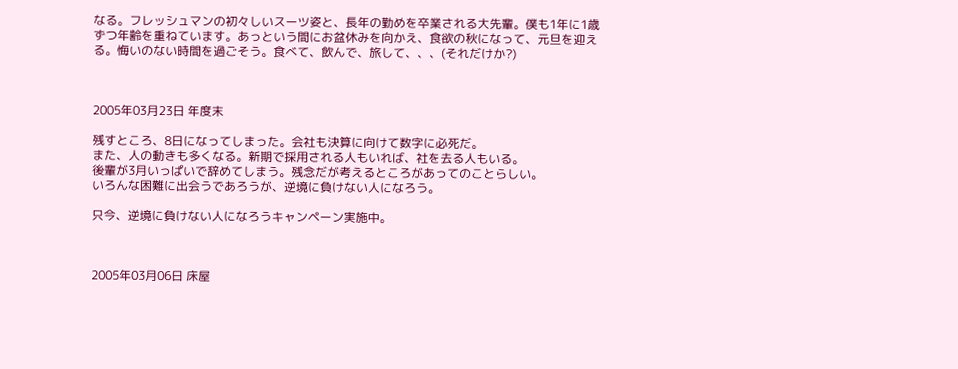なる。フレッシュマンの初々しいスーツ姿と、長年の勤めを卒業される大先輩。僕も1年に1歳ずつ年齢を重ねています。あっという間にお盆休みを向かえ、食欲の秋になって、元旦を迎える。悔いのない時間を過ごそう。食べて、飲んで、旅して、、、(それだけか?)



2005年03月23日 年度末

残すところ、8日になってしまった。会社も決算に向けて数字に必死だ。
また、人の動きも多くなる。新期で採用される人もいれば、社を去る人もいる。
後輩が3月いっぱいで辞めてしまう。残念だが考えるところがあってのことらしい。
いろんな困難に出会うであろうが、逆境に負けない人になろう。

只今、逆境に負けない人になろうキャンペーン実施中。



2005年03月06日 床屋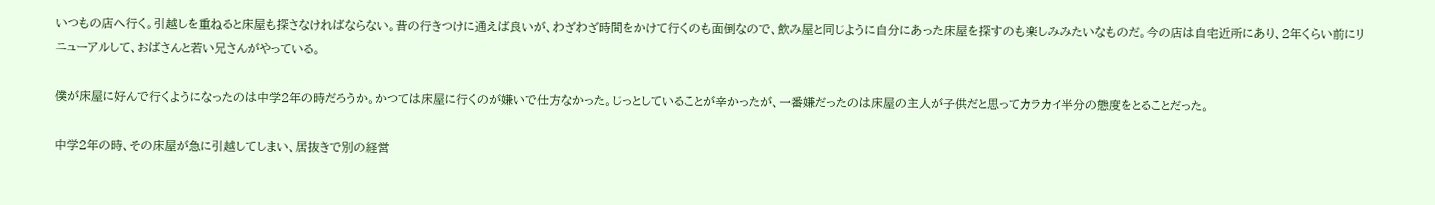いつもの店へ行く。引越しを重ねると床屋も探さなければならない。昔の行きつけに通えば良いが、わざわざ時間をかけて行くのも面倒なので、飲み屋と同じように自分にあった床屋を探すのも楽しみみたいなものだ。今の店は自宅近所にあり、2年くらい前にリニューアルして、おばさんと若い兄さんがやっている。

僕が床屋に好んで行くようになったのは中学2年の時だろうか。かつては床屋に行くのが嫌いで仕方なかった。じっとしていることが辛かったが、一番嫌だったのは床屋の主人が子供だと思ってカラカイ半分の態度をとることだった。

中学2年の時、その床屋が急に引越してしまい、居抜きで別の経営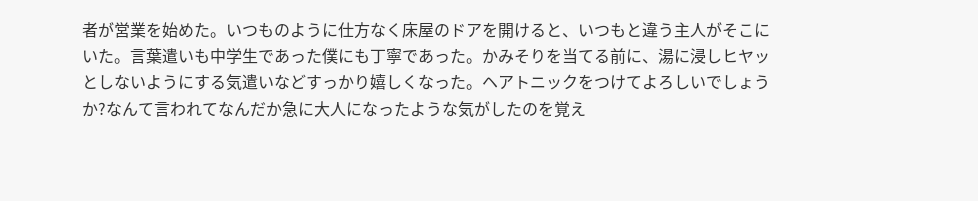者が営業を始めた。いつものように仕方なく床屋のドアを開けると、いつもと違う主人がそこにいた。言葉遣いも中学生であった僕にも丁寧であった。かみそりを当てる前に、湯に浸しヒヤッとしないようにする気遣いなどすっかり嬉しくなった。ヘアトニックをつけてよろしいでしょうか?なんて言われてなんだか急に大人になったような気がしたのを覚え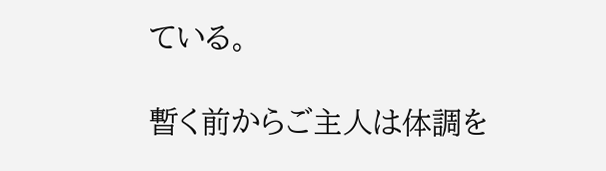ている。

暫く前からご主人は体調を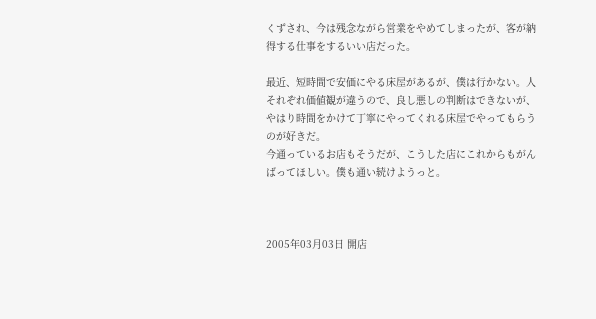くずされ、今は残念ながら営業をやめてしまったが、客が納得する仕事をするいい店だった。

最近、短時間で安価にやる床屋があるが、僕は行かない。人それぞれ価値観が違うので、良し悪しの判断はできないが、やはり時間をかけて丁寧にやってくれる床屋でやってもらうのが好きだ。
今通っているお店もそうだが、こうした店にこれからもがんばってほしい。僕も通い続けようっと。



2005年03月03日 開店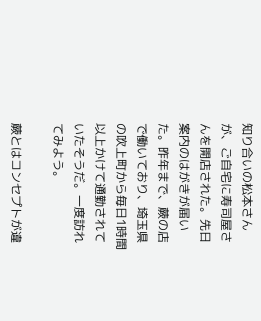知り合いの松本さんが、ご自宅に寿司屋さんを開店された。先日案内のはがきが届いた。昨年まで、蕨の店で働いており、埼玉県の吹上町から毎日1時間以上かけて通勤されていたそうだ。一度訪れてみよう。

蕨とはコンセプトが違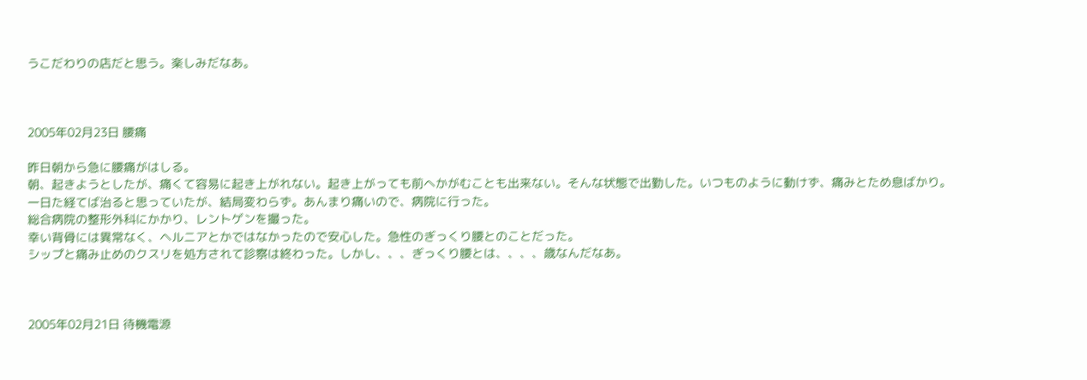うこだわりの店だと思う。楽しみだなあ。



2005年02月23日 腰痛

昨日朝から急に腰痛がはしる。
朝、起きようとしたが、痛くて容易に起き上がれない。起き上がっても前へかがむことも出来ない。そんな状態で出勤した。いつものように動けず、痛みとため息ばかり。一日た経てば治ると思っていたが、結局変わらず。あんまり痛いので、病院に行った。
総合病院の整形外科にかかり、レントゲンを撮った。
幸い背骨には異常なく、ヘルニアとかではなかったので安心した。急性のぎっくり腰とのことだった。
シップと痛み止めのクスリを処方されて診察は終わった。しかし、、、ぎっくり腰とは、、、、歳なんだなあ。



2005年02月21日 待機電源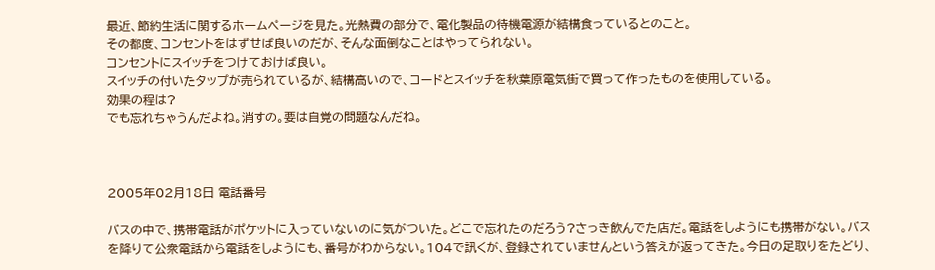最近、節約生活に関するホームページを見た。光熱費の部分で、電化製品の待機電源が結構食っているとのこと。
その都度、コンセントをはずせば良いのだが、そんな面倒なことはやってられない。
コンセントにスイッチをつけておけば良い。
スイッチの付いたタップが売られているが、結構高いので、コードとスイッチを秋葉原電気街で買って作ったものを使用している。
効果の程は?
でも忘れちゃうんだよね。消すの。要は自覚の問題なんだね。



2005年02月18日 電話番号

バスの中で、携帯電話がポケットに入っていないのに気がついた。どこで忘れたのだろう?さっき飲んでた店だ。電話をしようにも携帯がない。バスを降りて公衆電話から電話をしようにも、番号がわからない。104で訊くが、登録されていませんという答えが返ってきた。今日の足取りをたどり、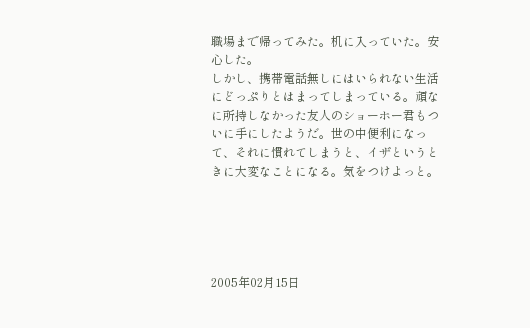職場まで帰ってみた。机に入っていた。安心した。
しかし、携帯電話無しにはいられない生活にどっぷりとはまってしまっている。頑なに所持しなかった友人のショーホー君もついに手にしたようだ。世の中便利になって、それに慣れてしまうと、イザというときに大変なことになる。気をつけよっと。





2005年02月15日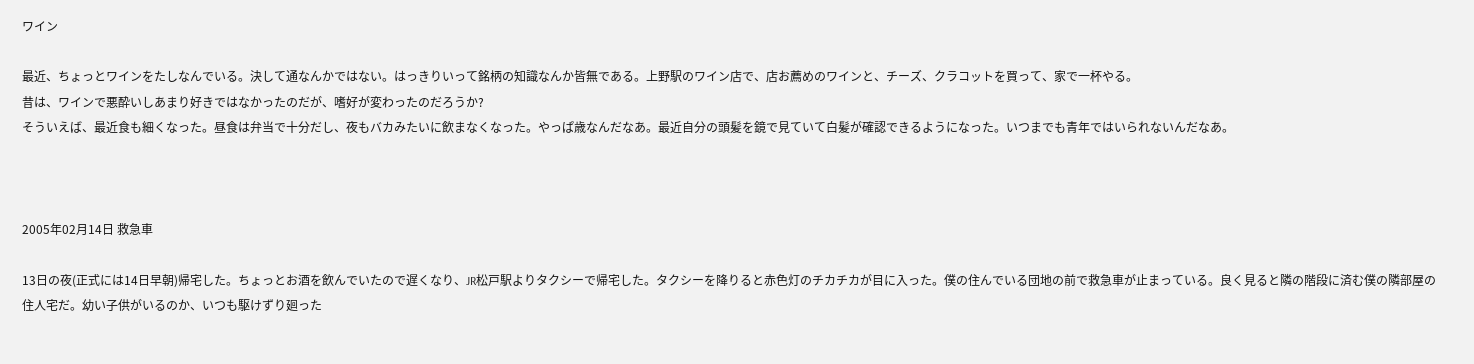ワイン

最近、ちょっとワインをたしなんでいる。決して通なんかではない。はっきりいって銘柄の知識なんか皆無である。上野駅のワイン店で、店お薦めのワインと、チーズ、クラコットを買って、家で一杯やる。
昔は、ワインで悪酔いしあまり好きではなかったのだが、嗜好が変わったのだろうか?
そういえば、最近食も細くなった。昼食は弁当で十分だし、夜もバカみたいに飲まなくなった。やっぱ歳なんだなあ。最近自分の頭髪を鏡で見ていて白髪が確認できるようになった。いつまでも青年ではいられないんだなあ。



2005年02月14日 救急車

13日の夜(正式には14日早朝)帰宅した。ちょっとお酒を飲んでいたので遅くなり、JR松戸駅よりタクシーで帰宅した。タクシーを降りると赤色灯のチカチカが目に入った。僕の住んでいる団地の前で救急車が止まっている。良く見ると隣の階段に済む僕の隣部屋の住人宅だ。幼い子供がいるのか、いつも駆けずり廻った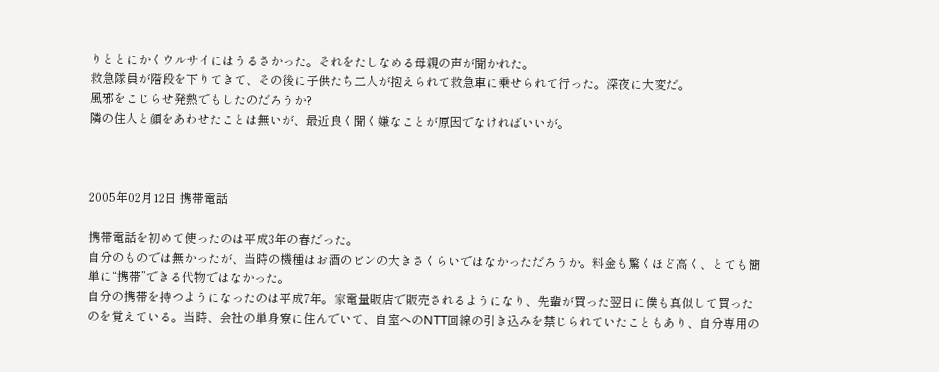りととにかくウルサイにはうるさかった。それをたしなめる母親の声が聞かれた。
救急隊員が階段を下りてきて、その後に子供たち二人が抱えられて救急車に乗せられて行った。深夜に大変だ。
風邪をこじらせ発熱でもしたのだろうか?
隣の住人と顔をあわせたことは無いが、最近良く聞く嫌なことが原因でなければいいが。



2005年02月12日 携帯電話

携帯電話を初めて使ったのは平成3年の春だった。
自分のものでは無かったが、当時の機種はお酒のビンの大きさくらいではなかっただろうか。料金も驚くほど高く、とても簡単に“携帯”できる代物ではなかった。
自分の携帯を持つようになったのは平成7年。家電量販店で販売されるようになり、先輩が買った翌日に僕も真似して買ったのを覚えている。当時、会社の単身寮に住んでいて、自室へのNTT回線の引き込みを禁じられていたこともあり、自分専用の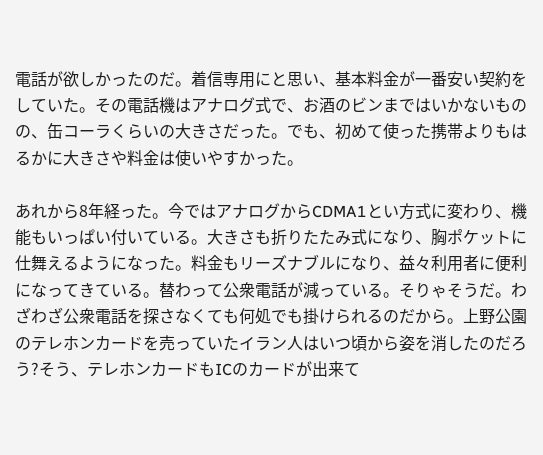電話が欲しかったのだ。着信専用にと思い、基本料金が一番安い契約をしていた。その電話機はアナログ式で、お酒のビンまではいかないものの、缶コーラくらいの大きさだった。でも、初めて使った携帯よりもはるかに大きさや料金は使いやすかった。

あれから8年経った。今ではアナログからCDMA1とい方式に変わり、機能もいっぱい付いている。大きさも折りたたみ式になり、胸ポケットに仕舞えるようになった。料金もリーズナブルになり、益々利用者に便利になってきている。替わって公衆電話が減っている。そりゃそうだ。わざわざ公衆電話を探さなくても何処でも掛けられるのだから。上野公園のテレホンカードを売っていたイラン人はいつ頃から姿を消したのだろう?そう、テレホンカードもICのカードが出来て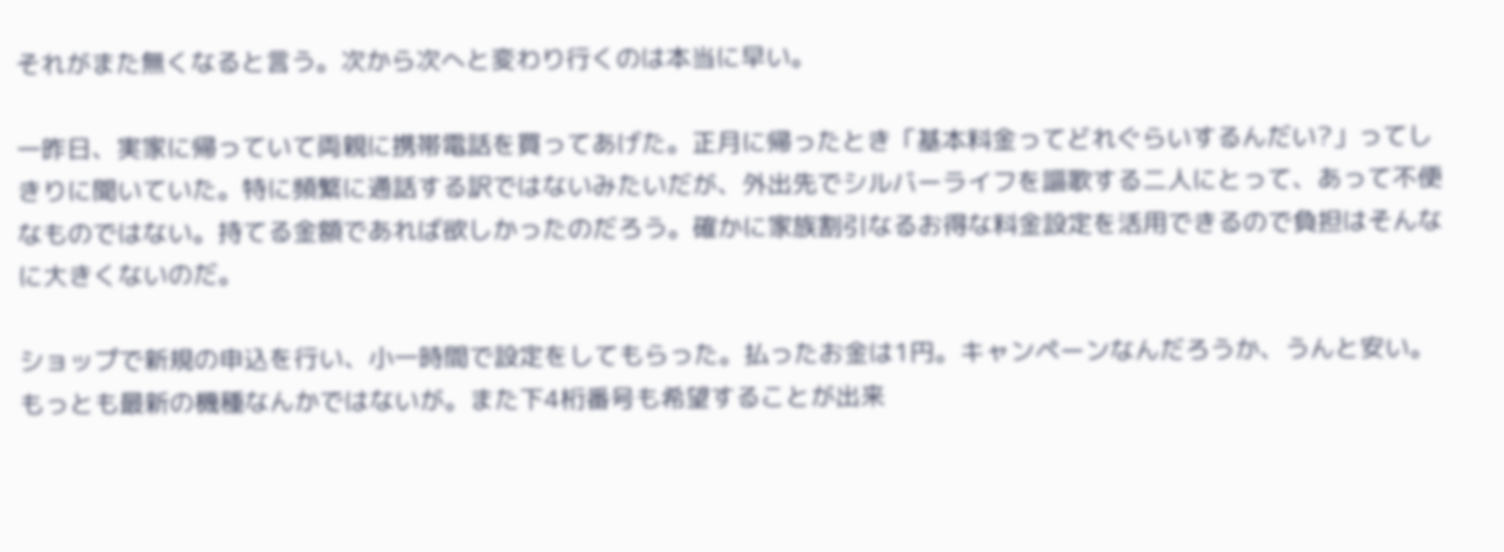それがまた無くなると言う。次から次へと変わり行くのは本当に早い。

一昨日、実家に帰っていて両親に携帯電話を買ってあげた。正月に帰ったとき「基本料金ってどれぐらいするんだい?」ってしきりに聞いていた。特に頻繁に通話する訳ではないみたいだが、外出先でシルバーライフを謳歌する二人にとって、あって不便なものではない。持てる金額であれば欲しかったのだろう。確かに家族割引なるお得な料金設定を活用できるので負担はそんなに大きくないのだ。

ショップで新規の申込を行い、小一時間で設定をしてもらった。払ったお金は1円。キャンペーンなんだろうか、うんと安い。もっとも最新の機種なんかではないが。また下4桁番号も希望することが出来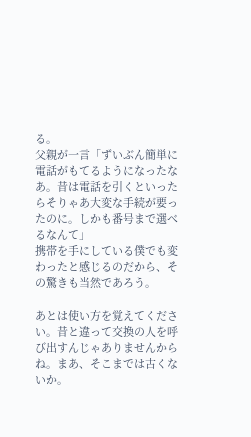る。
父親が一言「ずいぶん簡単に電話がもてるようになったなあ。昔は電話を引くといったらそりゃあ大変な手続が要ったのに。しかも番号まで選べるなんて」
携帯を手にしている僕でも変わったと感じるのだから、その驚きも当然であろう。

あとは使い方を覚えてください。昔と違って交換の人を呼び出すんじゃありませんからね。まあ、そこまでは古くないか。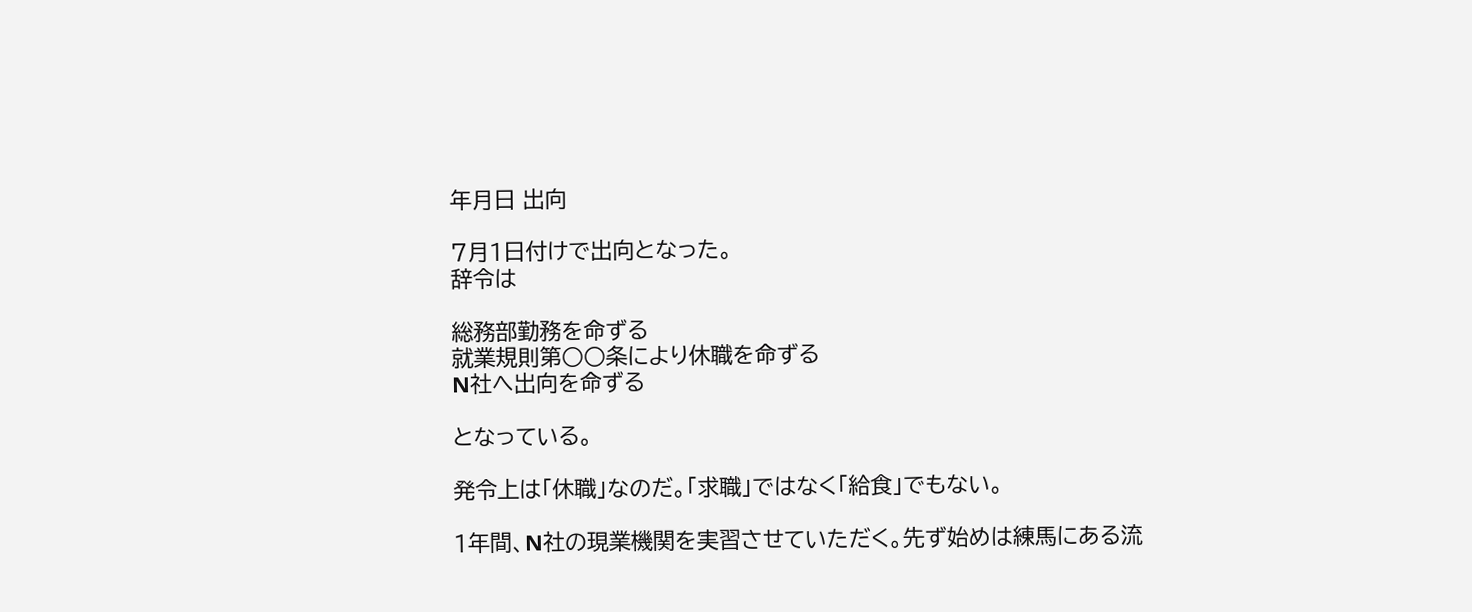年月日 出向

7月1日付けで出向となった。
辞令は

総務部勤務を命ずる
就業規則第○○条により休職を命ずる
N社へ出向を命ずる

となっている。

発令上は「休職」なのだ。「求職」ではなく「給食」でもない。

1年間、N社の現業機関を実習させていただく。先ず始めは練馬にある流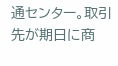通センター。取引先が期日に商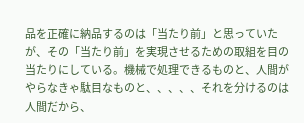品を正確に納品するのは「当たり前」と思っていたが、その「当たり前」を実現させるための取組を目の当たりにしている。機械で処理できるものと、人間がやらなきゃ駄目なものと、、、、、それを分けるのは人間だから、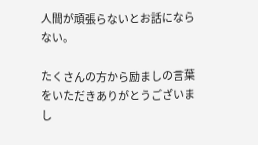人間が頑張らないとお話にならない。

たくさんの方から励ましの言葉をいただきありがとうございまし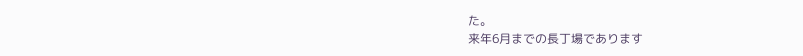た。
来年6月までの長丁場であります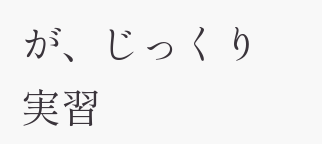が、じっくり実習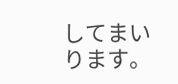してまいります。